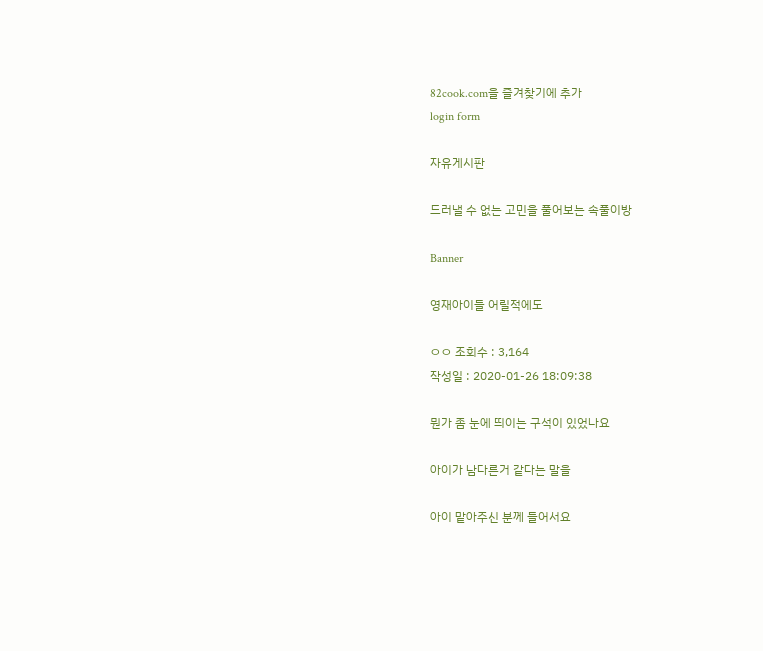82cook.com을 즐겨찾기에 추가
login form

자유게시판

드러낼 수 없는 고민을 풀어보는 속풀이방

Banner

영재아이들 어릴적에도

ㅇㅇ 조회수 : 3,164
작성일 : 2020-01-26 18:09:38

뭔가 좀 눈에 띄이는 구석이 있었나요

아이가 남다른거 같다는 말을

아이 맡아주신 분께 들어서요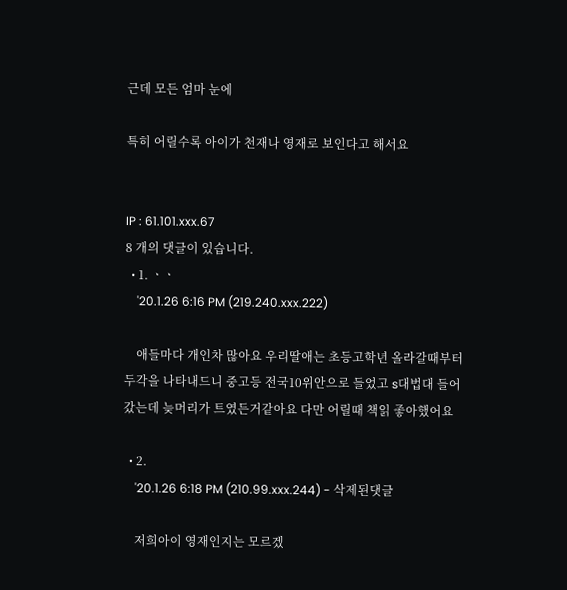근데 모든 엄마 눈에

특히 어릴수록 아이가 천재나 영재로 보인다고 해서요


IP : 61.101.xxx.67
8 개의 댓글이 있습니다.
  • 1. ㆍㆍ
    '20.1.26 6:16 PM (219.240.xxx.222)

    애들마다 개인차 많아요 우리딸애는 초등고학년 올라갈때부터 두각을 나타내드니 중고등 전국10위안으로 들었고 s대법대 들어갔는데 늦머리가 트였든거같아요 다만 어릴때 책읽 좋아했어요

  • 2.
    '20.1.26 6:18 PM (210.99.xxx.244) - 삭제된댓글

    저희아이 영재인지는 모르겠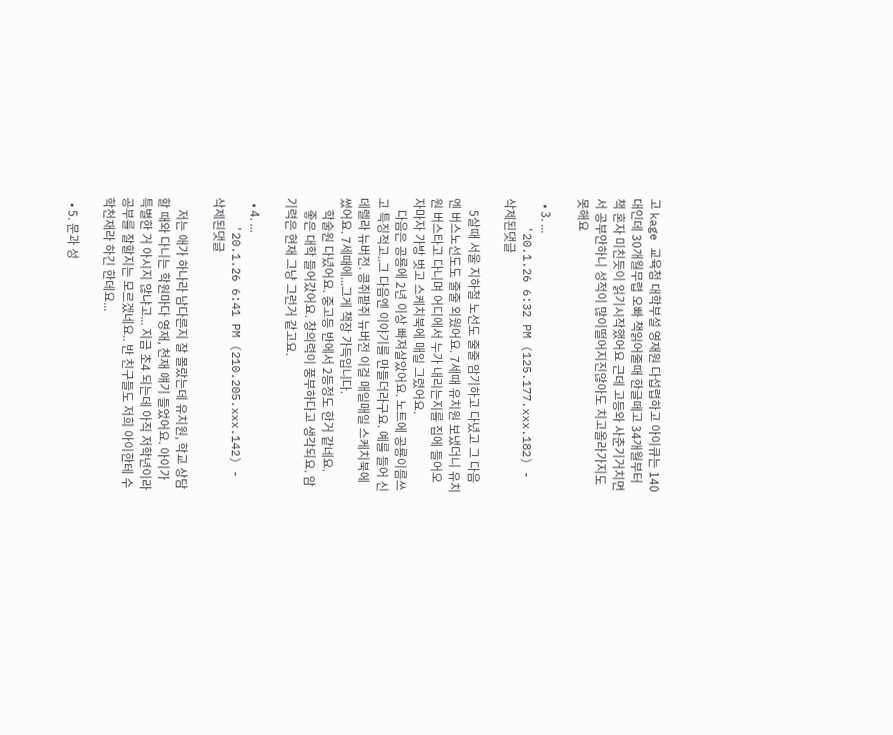고 kage 교육첨 대학부설 영재원 다섭렵하고 아이큐는 140대인데 30개월무렵 오빠 책읽어줄때 한글떼고 34개월부터 책 혼자 미친듯이 읽기시작했어요 근데 고등와 사춘기거치면서 공부안하니 성적이 많이떨어지진않아도 치고올라가지도 못해요

  • 3. ...
    '20.1.26 6:32 PM (125.177.xxx.182) - 삭제된댓글

    5살때 서울 지하철 노선도 줄줄 암기하고 다녔고 그 다음엔 버스노선도도 줄줄 외웠어요. 7세때 유치원 보냈더니 유치원 버스타고 다니며 어디에서 누가 내리는지를 집에 들어오자마자 가방 벗고 스케치북에 매일 그렸어요.
    다음은 공룡에 2년 이상 빠져살았어요. 노트에 공룡이름쓰고 특징적고..그 다음엔 이야기를 만들더라구요. 예를 들어 신데렐라 뉴버전. 콩쥐팥쥐 뉴버전 이걸 매일매일 스케치북에 썼어요. 7세때에...그게 책장 가득입니다.
    학술원 다녔어요. 중고등 반에서 2등정도 한거 같네요.
    좋은 대학 들어갔어요. 창의력이 풍부하다고 생각되요. 암기력은 현재 그냥 그런거 같고요.

  • 4. ...
    '20.1.26 6:41 PM (210.205.xxx.142) - 삭제된댓글

    저는 애가 하나라 남다른지 잘 몰랐는데 유치원, 학교 상담할 때와 다니는 학원마다 영재, 천재 얘기 들었어요. 아이가 특별한 거 아시지 않냐고... 지금 초4 되는데 아직 저학년이라 공부를 잘할지는 모르겠네요.. 반 친구들도 저희 아이한테 수학천재라 하긴 한데요...

  • 5. 문과 성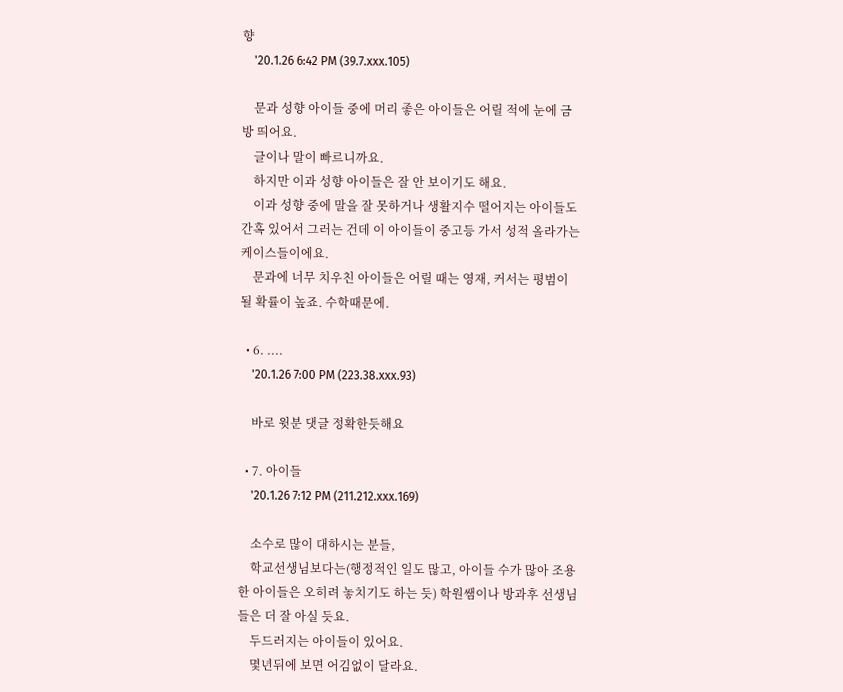향
    '20.1.26 6:42 PM (39.7.xxx.105)

    문과 성향 아이들 중에 머리 좋은 아이들은 어릴 적에 눈에 금방 띄어요.
    글이나 말이 빠르니까요.
    하지만 이과 성향 아이들은 잘 안 보이기도 해요.
    이과 성향 중에 말을 잘 못하거나 생활지수 떨어지는 아이들도 간혹 있어서 그러는 건데 이 아이들이 중고등 가서 성적 올라가는 케이스들이에요.
    문과에 너무 치우친 아이들은 어릴 때는 영재, 커서는 평범이 될 확률이 높죠. 수학때문에.

  • 6. ....
    '20.1.26 7:00 PM (223.38.xxx.93)

    바로 윗분 댓글 정확한듯해요

  • 7. 아이들
    '20.1.26 7:12 PM (211.212.xxx.169)

    소수로 많이 대하시는 분들,
    학교선생님보다는(행정적인 일도 많고, 아이들 수가 많아 조용한 아이들은 오히려 놓치기도 하는 듯) 학원쌤이나 방과후 선생님들은 더 잘 아실 듯요.
    두드러지는 아이들이 있어요.
    몇년뒤에 보면 어김없이 달라요.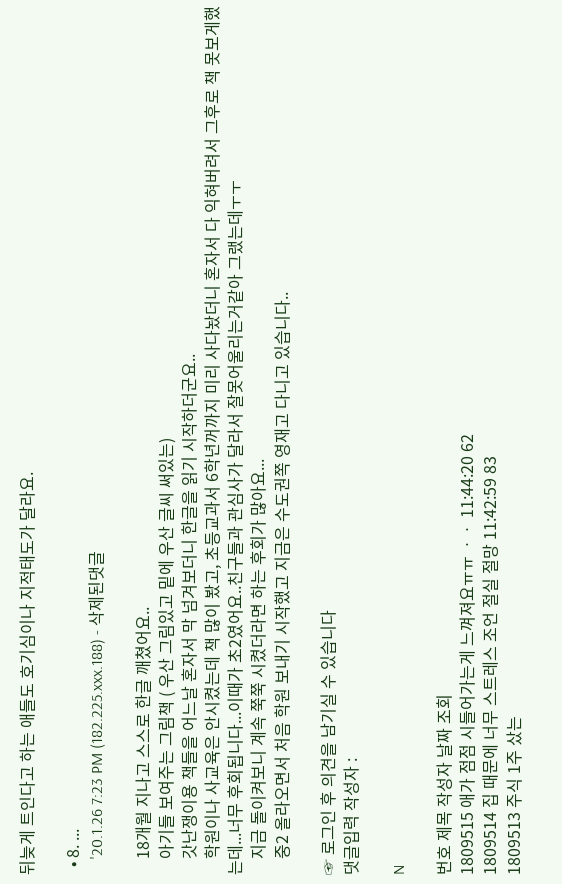뒤늦게 트인다고 하는 애들도 호기심이나 지적태도가 달라요.

  • 8. ...
    '20.1.26 7:23 PM (182.225.xxx.188) - 삭제된댓글

    18개월 지나고 스스로 한글 깨쳤어요..
    아기들 보여주는 그림책 ( 우산 그림있고 밑에 우산 글씨 써있는)
    갓난쟁이용 책들을 어느날 혼자서 막 넘겨보더니 한글을 읽기 시작하더군요..
    학원이나 사교육은 안시켰는데 책 많이 봤고, 초등교과서 6학년꺼까지 미리 사다놨더니 혼자서 다 익혀버려서 그후로 책 못보게했는데...너무 후회됩니다...이때가 초2였어요..친구들과 관심사가 달라서 잘못어울리는거같아 그랬는데ㅜㅜ
    지금 돌이켜보니 계속 쭉쭉 시켰더라면 하는 후회가 많아요...
    중2 올라오면서 처음 학원 보내기 시작했고 지금은 수도권쪽 영재고 다니고 있습니다..

☞ 로그인 후 의견을 남기실 수 있습니다
댓글입력 작성자 :

N

번호 제목 작성자 날짜 조회
1809515 애가 점점 시들어가는게 느껴져요ㅠㅠ ㆍㆍ 11:44:20 62
1809514 집 때문에 너무 스트레스 조언 절실 절망 11:42:59 83
1809513 주식 1주 샀는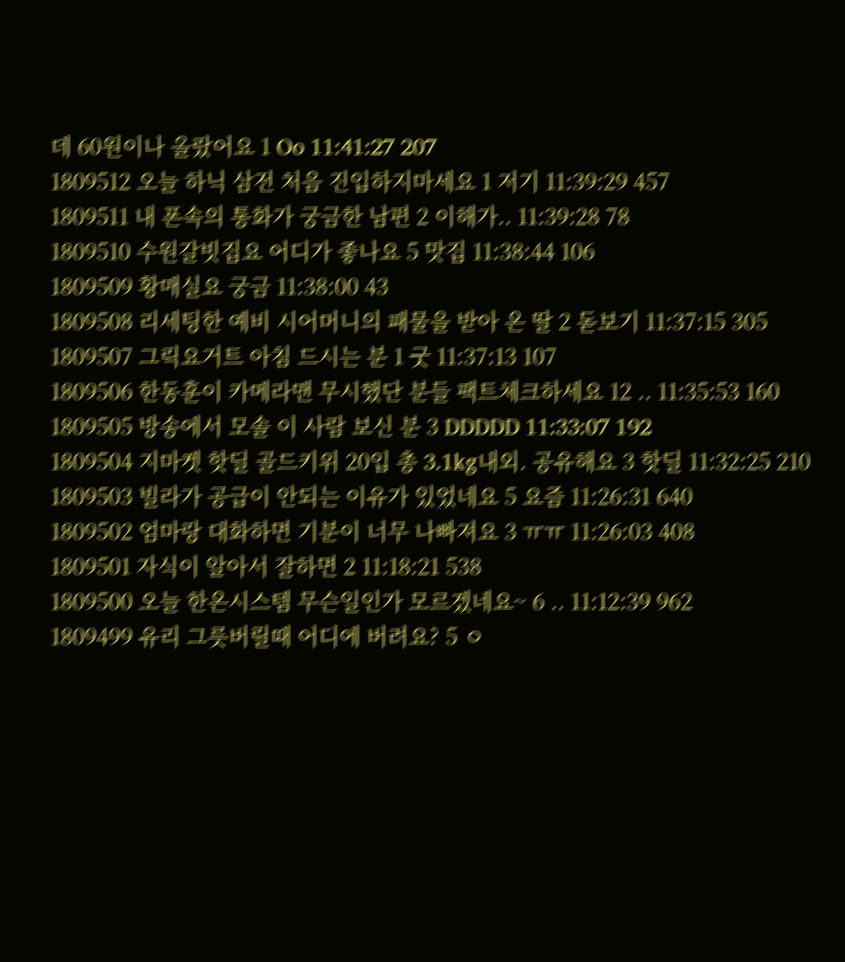데 60원이나 올랐어요 1 Oo 11:41:27 207
1809512 오늘 하닉 삼전 처음 진입하지마세요 1 저기 11:39:29 457
1809511 내 폰속의 통화가 궁금한 남편 2 이해가.. 11:39:28 78
1809510 수원갈빗집요 어디가 좋나요 5 맛집 11:38:44 106
1809509 황매실요 궁금 11:38:00 43
1809508 리세팅한 예비 시어머니의 패물을 받아 온 딸 2 돋보기 11:37:15 305
1809507 그릭요거트 아침 드시는 분 1 굿 11:37:13 107
1809506 한동훈이 카메라맨 무시했단 분들 팩트체크하세요 12 .. 11:35:53 160
1809505 방송에서 모솔 이 사람 보신 분 3 DDDDD 11:33:07 192
1809504 지마켓 핫딜 골드키위 20입 총 3.1kg내외. 공유해요 3 핫딜 11:32:25 210
1809503 빌라가 공급이 안되는 이유가 있었네요 5 요즘 11:26:31 640
1809502 엄마랑 대화하면 기분이 너무 나빠져요 3 ㅠㅠ 11:26:03 408
1809501 자식이 알아서 잘하면 2 11:18:21 538
1809500 오늘 한온시스템 무슨일인가 모르겠네요~ 6 .. 11:12:39 962
1809499 유리 그릇버릴때 어디에 버려요? 5 ㅇ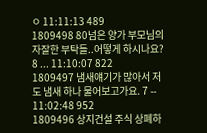ㅇ 11:11:13 489
1809498 80넘은 양가 부모님의 자잘한 부탁들..어떻게 하시나요? 8 ... 11:10:07 822
1809497 냄새얘기가 많아서 저도 냄새 하나 물어보고가요. 7 -- 11:02:48 952
1809496 상지건설 주식 상폐하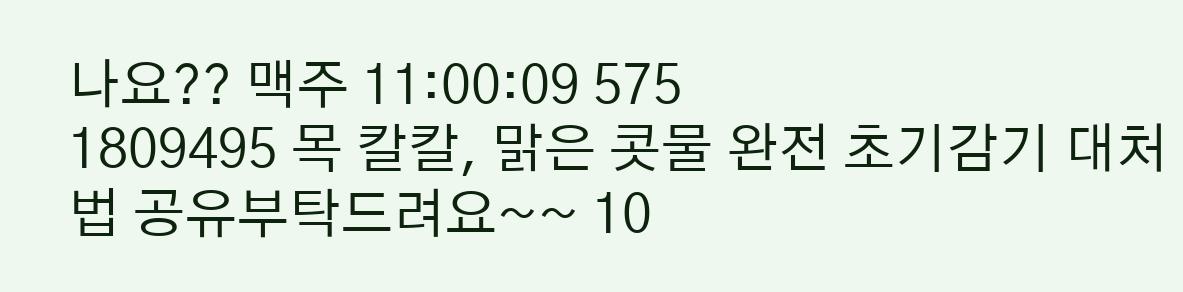나요?? 맥주 11:00:09 575
1809495 목 칼칼, 맑은 콧물 완전 초기감기 대처법 공유부탁드려요~~ 10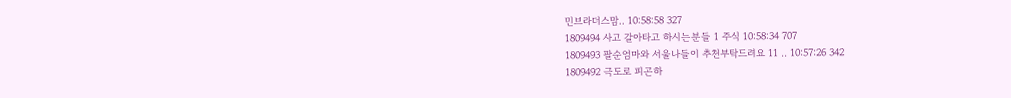민브라더스맘.. 10:58:58 327
1809494 사고 갈아타고 하시는분들 1 주식 10:58:34 707
1809493 팔순엄마와 서울나들이 추천부탁드려요 11 .. 10:57:26 342
1809492 극도로 피곤하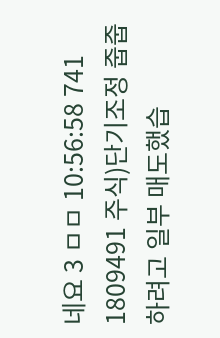네요 3 ㅁㅁ 10:56:58 741
1809491 주식)단기조정 줍줍하려고 일부 매도했습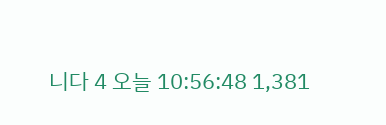니다 4 오늘 10:56:48 1,381